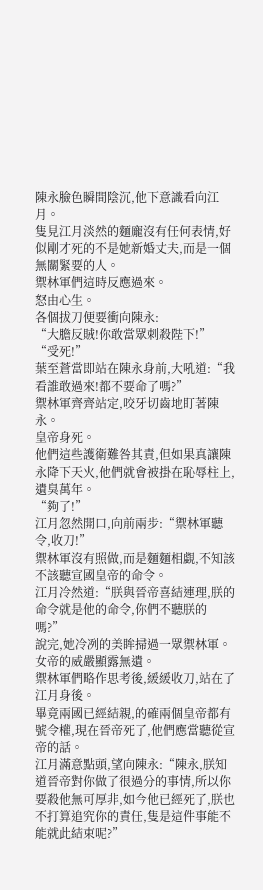陳永臉色瞬間陰沉,他下意識看向江月。
隻見江月淡然的麵龐沒有任何表情,好似剛才死的不是她新婚丈夫,而是一個無關緊要的人。
禦林軍們這時反應過來。
怒由心生。
各個拔刀便要衝向陳永:
“大膽反賊!你敢當眾刺殺陛下!”
“受死!”
葉至蒼當即站在陳永身前,大吼道:“我看誰敢過來!都不要命了嗎?”
禦林軍齊齊站定,咬牙切齒地盯著陳永。
皇帝身死。
他們這些護衛難咎其責,但如果真讓陳永降下天火,他們就會被掛在恥辱柱上,遺臭萬年。
“夠了!”
江月忽然開口,向前兩步:“禦林軍聽令,收刀!”
禦林軍沒有照做,而是麵麵相覷,不知該不該聽宣國皇帝的命令。
江月冷然道:“朕與晉帝喜結連理,朕的命令就是他的命令,你們不聽朕的嗎?”
說完,她冷冽的美眸掃過一眾禦林軍。
女帝的威嚴顯露無遺。
禦林軍們略作思考後,緩緩收刀,站在了江月身後。
畢竟兩國已經結親,的確兩個皇帝都有號令權,現在晉帝死了,他們應當聽從宣帝的話。
江月滿意點頭,望向陳永:“陳永,朕知道晉帝對你做了很過分的事情,所以你要殺他無可厚非,如今他已經死了,朕也不打算追究你的責任,隻是這件事能不能就此結束呢?”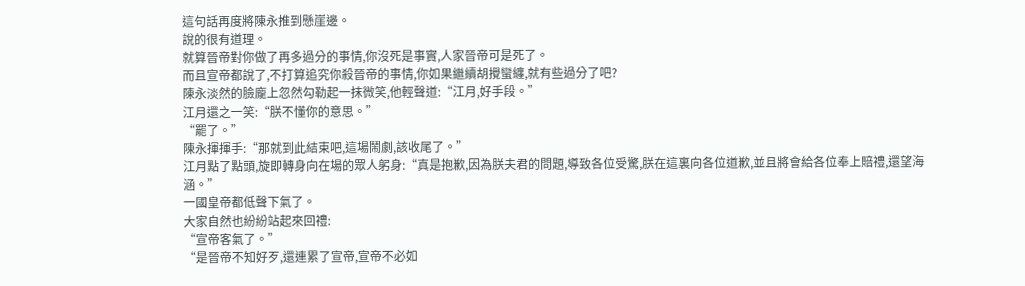這句話再度將陳永推到懸崖邊。
說的很有道理。
就算晉帝對你做了再多過分的事情,你沒死是事實,人家晉帝可是死了。
而且宣帝都說了,不打算追究你殺晉帝的事情,你如果繼續胡攪蠻纏,就有些過分了吧?
陳永淡然的臉龐上忽然勾勒起一抹微笑,他輕聲道:“江月,好手段。”
江月還之一笑:“朕不懂你的意思。”
“罷了。”
陳永揮揮手:“那就到此結束吧,這場鬧劇,該收尾了。”
江月點了點頭,旋即轉身向在場的眾人躬身:“真是抱歉,因為朕夫君的問題,導致各位受驚,朕在這裏向各位道歉,並且將會給各位奉上賠禮,還望海涵。”
一國皇帝都低聲下氣了。
大家自然也紛紛站起來回禮:
“宣帝客氣了。”
“是晉帝不知好歹,還連累了宣帝,宣帝不必如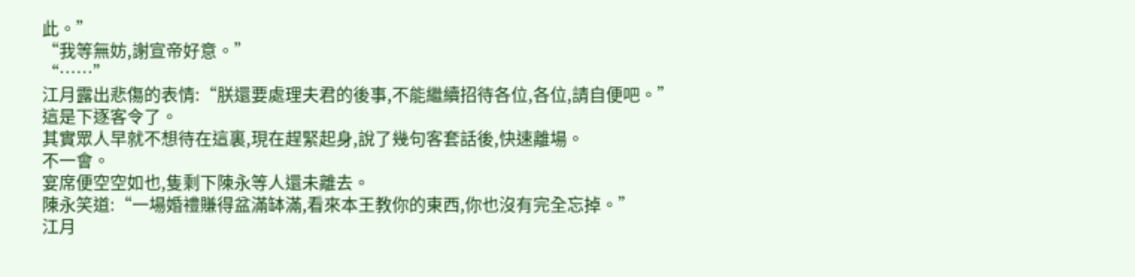此。”
“我等無妨,謝宣帝好意。”
“……”
江月露出悲傷的表情:“朕還要處理夫君的後事,不能繼續招待各位,各位,請自便吧。”
這是下逐客令了。
其實眾人早就不想待在這裏,現在趕緊起身,說了幾句客套話後,快速離場。
不一會。
宴席便空空如也,隻剩下陳永等人還未離去。
陳永笑道:“一場婚禮賺得盆滿缽滿,看來本王教你的東西,你也沒有完全忘掉。”
江月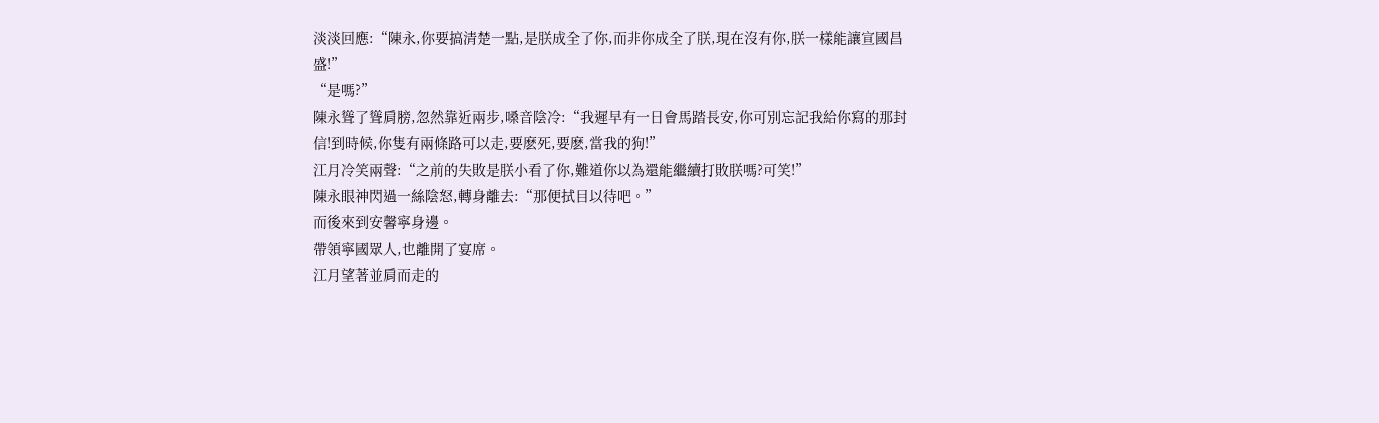淡淡回應:“陳永,你要搞清楚一點,是朕成全了你,而非你成全了朕,現在沒有你,朕一樣能讓宣國昌盛!”
“是嗎?”
陳永聳了聳肩膀,忽然靠近兩步,嗓音陰冷:“我遲早有一日會馬踏長安,你可別忘記我給你寫的那封信!到時候,你隻有兩條路可以走,要麽死,要麽,當我的狗!”
江月冷笑兩聲:“之前的失敗是朕小看了你,難道你以為還能繼續打敗朕嗎?可笑!”
陳永眼神閃過一絲陰怒,轉身離去:“那便拭目以待吧。”
而後來到安馨寧身邊。
帶領寧國眾人,也離開了宴席。
江月望著並肩而走的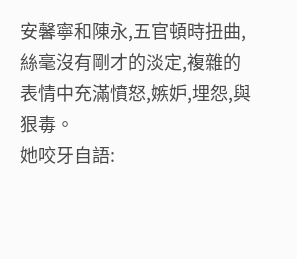安馨寧和陳永,五官頓時扭曲,絲毫沒有剛才的淡定,複雜的表情中充滿憤怒,嫉妒,埋怨,與狠毒。
她咬牙自語: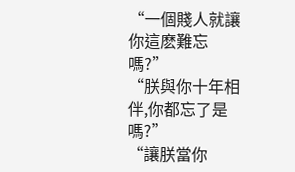“一個賤人就讓你這麽難忘嗎?”
“朕與你十年相伴,你都忘了是嗎?”
“讓朕當你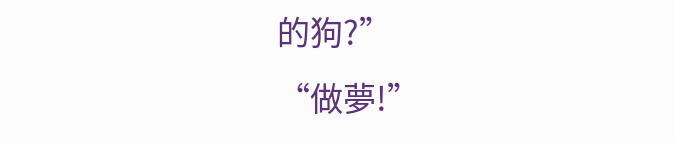的狗?”
“做夢!”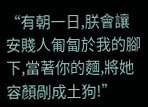“有朝一日,朕會讓安賤人匍匐於我的腳下,當著你的麵,將她容顏剮成土狗!”